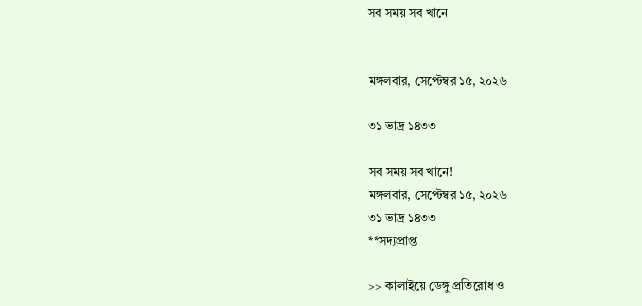সব সময় সব খানে


মঙ্গলবার, সেপ্টেম্বর ১৫, ২০২৬

৩১ ভাদ্র ১৪৩৩

সব সময় সব খানে!
মঙ্গলবার, সেপ্টেম্বর ১৫, ২০২৬
৩১ ভাদ্র ১৪৩৩
**সদ্যপ্রাপ্ত

>> কালাইয়ে ডেঙ্গু প্রতিরোধ ও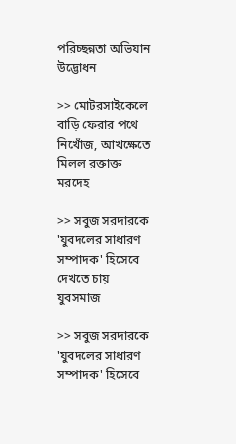পরিচ্ছন্নতা অভিযান উদ্ভোধন

>> মোটরসাইকেলে বাড়ি ফেরার পথে নিখোঁজ, আখক্ষেতে মিলল রক্তাক্ত মরদেহ

>> সবুজ সরদারকে 'যুবদলের সাধারণ সম্পাদক' হিসেবে দেখতে চায় যুবসমাজ

>> সবুজ সরদারকে 'যুবদলের সাধারণ সম্পাদক' হিসেবে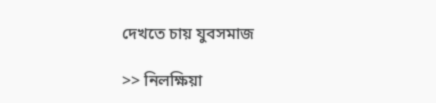দেখতে চায় যুবসমাজ

>> নিলক্ষিয়া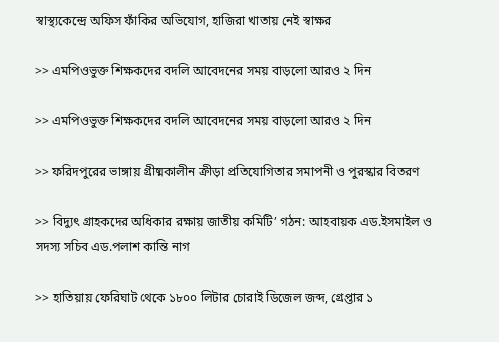স্বাস্থ্যকেন্দ্রে অফিস ফাঁকির অভিযোগ, হাজিরা খাতায় নেই স্বাক্ষর

>> এমপিওভুক্ত শিক্ষকদের বদলি আবেদনের সময় বাড়লো আরও ২ দিন

>> এমপিওভুক্ত শিক্ষকদের বদলি আবেদনের সময় বাড়লো আরও ২ দিন

>> ফরিদপুরের ভাঙ্গায় গ্রীষ্মকালীন ক্রীড়া প্রতিযোগিতার সমাপনী ও পুরস্কার বিতরণ

>> বিদ্যুৎ গ্রাহকদের অধিকার রক্ষায় জাতীয় কমিটি’ গঠন: আহবায়ক এড.ইসমাইল ও সদস্য সচিব এড.পলাশ কান্তি নাগ

>> হাতিয়ায় ফেরিঘাট থেকে ১৮০০ লিটার চোরাই ডিজেল জব্দ, গ্রেপ্তার ১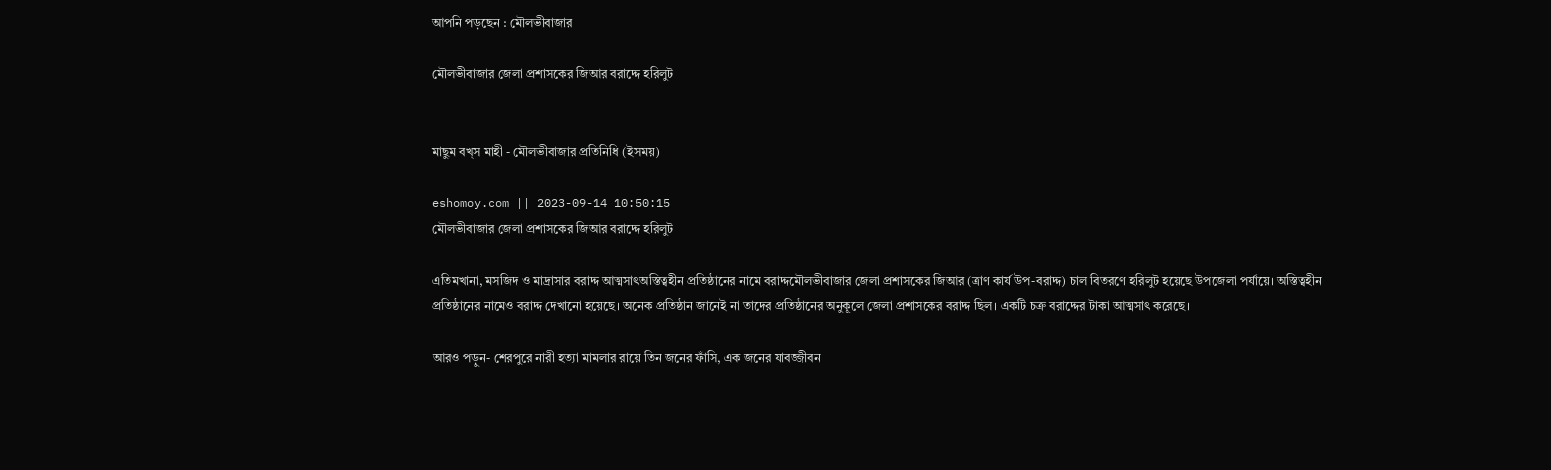আপনি পড়ছেন : মৌলভীবাজার

মৌলভীবাজার জেলা প্রশাসকের জিআর বরাদ্দে হরিলুট


মাছুম বখ্স মাহী - মৌলভীবাজার প্রতিনিধি (ইসময়)

eshomoy.com || 2023-09-14 10:50:15
মৌলভীবাজার জেলা প্রশাসকের জিআর বরাদ্দে হরিলুট

এতিমখানা, মসজিদ ও মাদ্রাসার বরাদ্দ আত্মসাৎঅস্তিত্বহীন প্রতিষ্ঠানের নামে বরাদ্দমৌলভীবাজার জেলা প্রশাসকের জিআর (ত্রাণ কার্য উপ-বরাদ্দ) চাল বিতরণে হরিলুট হয়েছে উপজেলা পর্যায়ে। অস্তিত্বহীন প্রতিষ্ঠানের নামেও বরাদ্দ দেখানো হয়েছে। অনেক প্রতিষ্ঠান জানেই না তাদের প্রতিষ্ঠানের অনুকূলে জেলা প্রশাসকের বরাদ্দ ছিল। একটি চক্র বরাদ্দের টাকা আত্মসাৎ করেছে।

আরও পড়ুন- শেরপুরে নারী হত্যা মামলার রায়ে তিন জনের ফাঁসি, এক জনের যাবজ্জীবন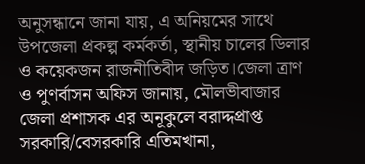অনুসন্ধানে জানা যায়, এ অনিয়মের সাথে উপজেলা প্রকল্প কর্মকর্তা, স্থানীয় চালের ডিলার ও কয়েকজন রাজনীতিবীদ জড়িত।জেলা ত্রাণ ও পুণর্বাসন অফিস জানায়, মৌলভীবাজার জেলা প্রশাসক এর অনূকুলে বরাদ্দপ্রাপ্ত সরকারি/বেসরকারি এতিমখানা,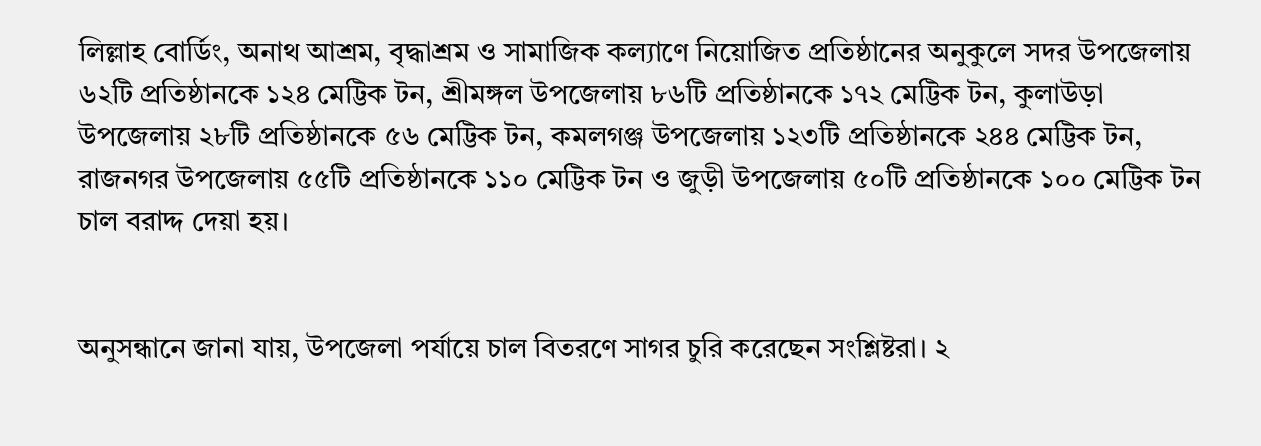লিল্লাহ বোর্ডিং, অনাথ আশ্রম, বৃদ্ধাশ্রম ও সামাজিক কল্যাণে নিয়োজিত প্রতিষ্ঠানের অনুকুলে সদর উপজেলায় ৬২টি প্রতিষ্ঠানকে ১২৪ মেট্টিক টন, শ্রীমঙ্গল উপজেলায় ৮৬টি প্রতিষ্ঠানকে ১৭২ মেট্টিক টন, কুলাউড়া উপজেলায় ২৮টি প্রতিষ্ঠানকে ৫৬ মেট্টিক টন, কমলগঞ্জ উপজেলায় ১২৩টি প্রতিষ্ঠানকে ২৪৪ মেট্টিক টন, রাজনগর উপজেলায় ৫৫টি প্রতিষ্ঠানকে ১১০ মেট্টিক টন ও জুড়ী উপজেলায় ৫০টি প্রতিষ্ঠানকে ১০০ মেট্টিক টন চাল বরাদ্দ দেয়া হয়।


অনুসন্ধানে জানা যায়, উপজেলা পর্যায়ে চাল বিতরণে সাগর চুরি করেছেন সংশ্লিষ্টরা। ২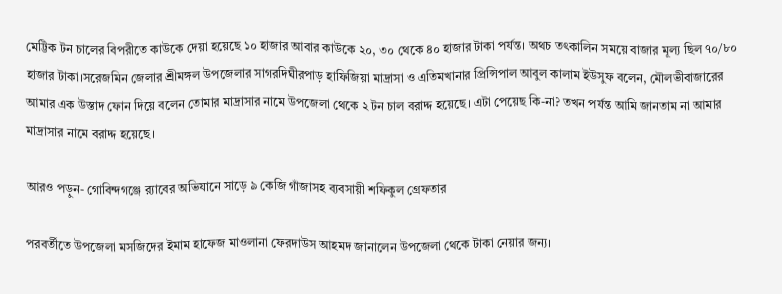মেট্টিক টন চালের বিপরীতে কাউকে দেয়া হয়েছে ১০ হাজার আবার কাউকে ২০, ৩০ থেকে ৪০ হাজার টাকা পর্যন্ত। অথচ তৎকালিন সময়ে বাজার মূল্য ছিল ৭০/৮০ হাজার টাকা।সরেজমিন জেলার শ্রীমঙ্গল উপজেলার সাগরদিঘীরপাড় হাফিজিয়া মাদ্রাসা ও এতিমখানার প্রিন্সিপাল আবুল কালাম ইউসুফ বলেন, মৌলভীবাজারের আমার এক উস্তাদ ফোন দিয়ে বলেন তোমার মাদ্রাসার নামে উপজেলা থেকে ২ টন চাল বরাদ্দ হয়েছে। এটা পেয়েছ কি-না? তখন পর্যন্ত আমি জানতাম না আমার মাদ্রাসার নামে বরাদ্দ হয়েছে।

আরও পড়ুন- গোবিন্দগঞ্জে র‌্যাবের অভিযানে সাড়ে ৯ কেজি গাঁজাসহ ব্যবসায়ী শফিকুল গ্রেফতার

পরবর্তীতে উপজেলা মসজিদের ইমাম হাফেজ মাওলানা ফেরদাউস আহমদ জানালেন উপজেলা থেকে টাকা নেয়ার জন্য।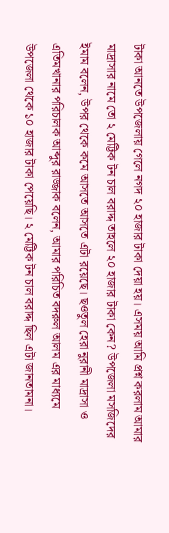টাকা আনতে উপজেলায় গেলে নগদ ২০ হাজার টাকা দেয়া হয়। এসময় আমি প্রশ্ন করলাম আমার মাদ্রাসার নামে তো ২ মেট্টিক টন চাল বরাদ্দ তাহলে ২০ হাজার টাকা কেন? উপজেলা মসজিদের ইমাম বলেন, উপর থেকে কমে আসতে আসতে এটা রয়েছে। ছওতুল হেরা নুরানী মাদ্রাসা ও এতিমখানার পরিচালক আব্দুর রাজ্জাক বলেন, আমার পরিচিত বদরুল আলম এর মাধ্যমে উপজেলা থেকে ১০ হাজার টাকা পেয়েছি। ২ মেট্টিক টন চাল বরাদ্দ ছিল এটা জানতামনা।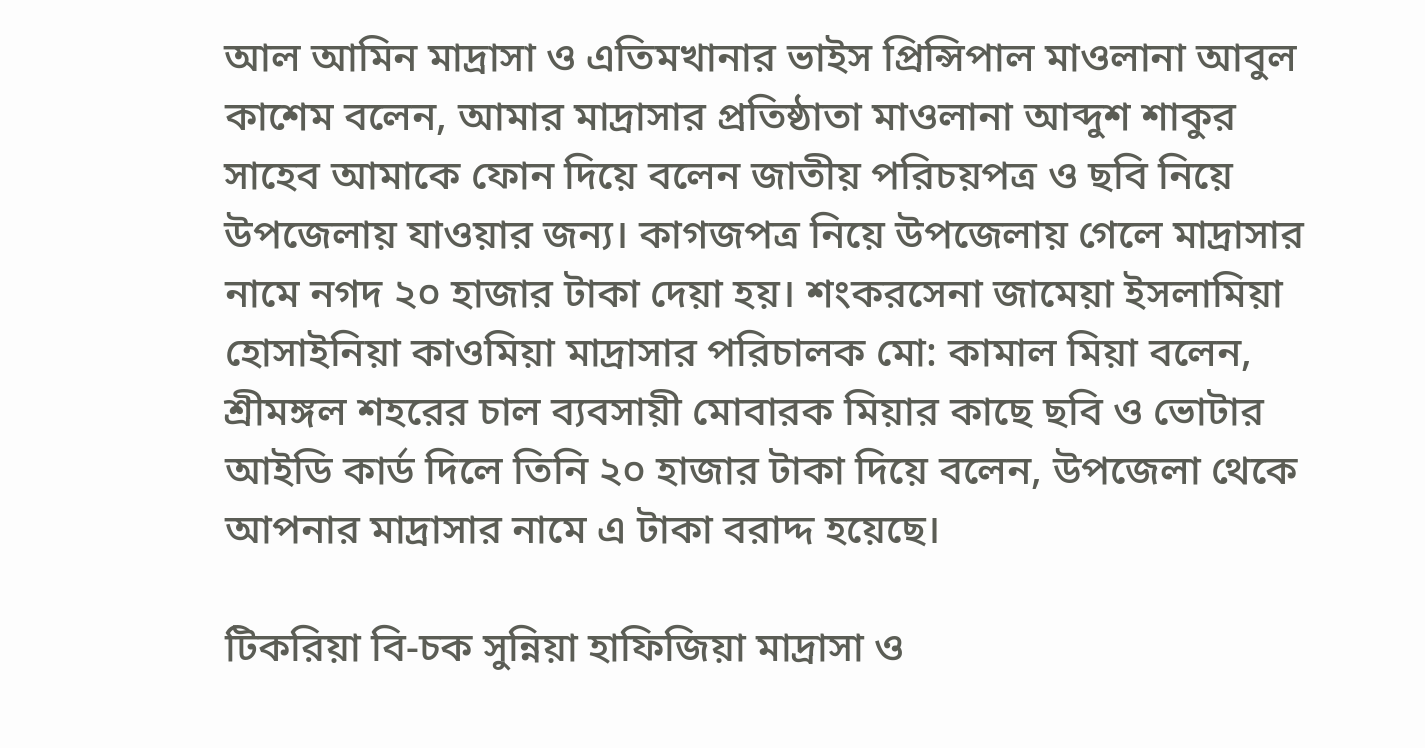আল আমিন মাদ্রাসা ও এতিমখানার ভাইস প্রিন্সিপাল মাওলানা আবুল কাশেম বলেন, আমার মাদ্রাসার প্রতিষ্ঠাতা মাওলানা আব্দুশ শাকুর সাহেব আমাকে ফোন দিয়ে বলেন জাতীয় পরিচয়পত্র ও ছবি নিয়ে উপজেলায় যাওয়ার জন্য। কাগজপত্র নিয়ে উপজেলায় গেলে মাদ্রাসার নামে নগদ ২০ হাজার টাকা দেয়া হয়। শংকরসেনা জামেয়া ইসলামিয়া হোসাইনিয়া কাওমিয়া মাদ্রাসার পরিচালক মো: কামাল মিয়া বলেন, শ্রীমঙ্গল শহরের চাল ব্যবসায়ী মোবারক মিয়ার কাছে ছবি ও ভোটার আইডি কার্ড দিলে তিনি ২০ হাজার টাকা দিয়ে বলেন, উপজেলা থেকে আপনার মাদ্রাসার নামে এ টাকা বরাদ্দ হয়েছে।

টিকরিয়া বি-চক সুন্নিয়া হাফিজিয়া মাদ্রাসা ও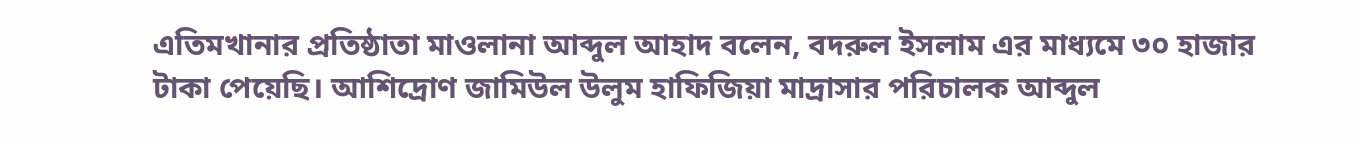এতিমখানার প্রতিষ্ঠাতা মাওলানা আব্দুল আহাদ বলেন, বদরুল ইসলাম এর মাধ্যমে ৩০ হাজার টাকা পেয়েছি। আশিদ্রোণ জামিউল উলুম হাফিজিয়া মাদ্রাসার পরিচালক আব্দুল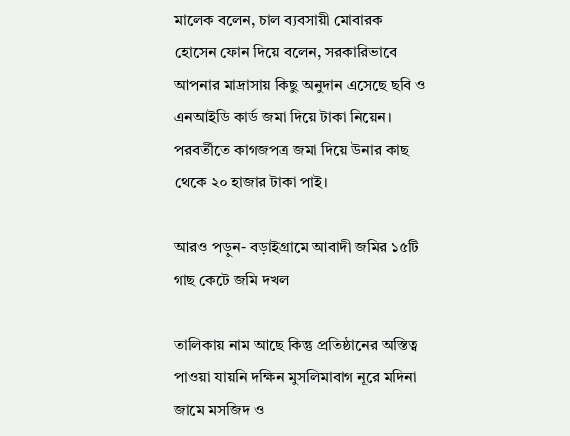মালেক বলেন, চাল ব্যবসায়ী মোবারক হোসেন ফোন দিয়ে বলেন, সরকারিভাবে আপনার মাদ্রাসায় কিছু অনুদান এসেছে ছবি ও এনআইডি কার্ড জমা দিয়ে টাকা নিয়েন। পরবর্তীতে কাগজপত্র জমা দিয়ে উনার কাছ থেকে ২০ হাজার টাকা পাই।

আরও পড়ুন- বড়াইগ্রামে আবাদী জমির ১৫টি গাছ কেটে জমি দখল

তালিকায় নাম আছে কিন্তু প্রতিষ্ঠানের অস্তিত্ব পাওয়া যায়নি দক্ষিন মুসলিমাবাগ নূরে মদিনা জামে মসজিদ ও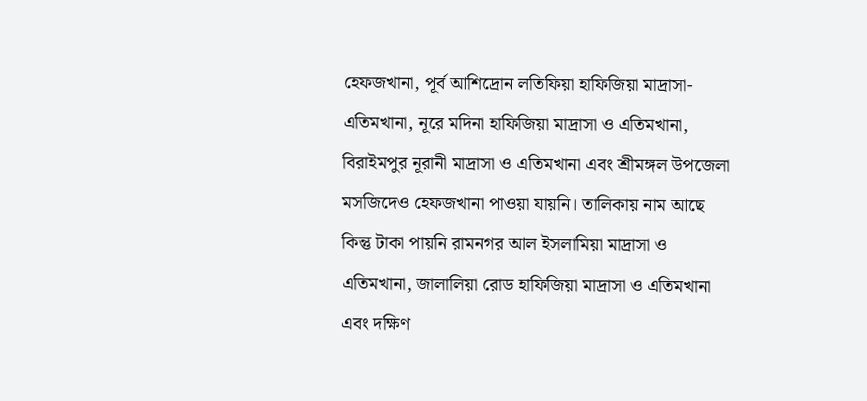হেফজখানা, পূর্ব আশিদ্রোন লতিফিয়া হাফিজিয়া মাদ্রাসা-এতিমখানা, নূরে মদিনা হাফিজিয়া মাদ্রাসা ও এতিমখানা, বিরাইমপুর নূরানী মাদ্রাসা ও এতিমখানা এবং শ্রীমঙ্গল উপজেলা মসজিদেও হেফজখানা পাওয়া যায়নি। তালিকায় নাম আছে কিন্তু টাকা পায়নি রামনগর আল ইসলামিয়া মাদ্রাসা ও এতিমখানা, জালালিয়া রোড হাফিজিয়া মাদ্রাসা ও এতিমখানা এবং দক্ষিণ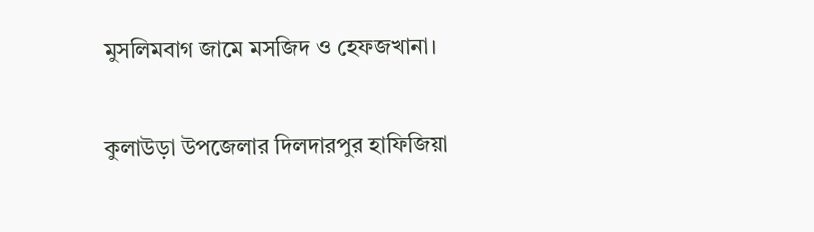মুসলিমবাগ জামে মসজিদ ও হেফজখানা।

কুলাউড়া উপজেলার দিলদারপুর হাফিজিয়া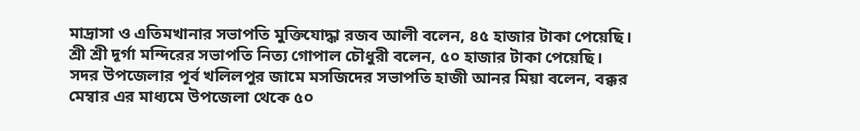মাদ্রাসা ও এতিমখানার সভাপতি মুক্তিযোদ্ধা রজব আলী বলেন, ৪৫ হাজার টাকা পেয়েছি। শ্রী শ্রী দূর্গা মন্দিরের সভাপতি নিত্য গোপাল চৌধুরী বলেন, ৫০ হাজার টাকা পেয়েছি। সদর উপজেলার পূর্ব খলিলপুর জামে মসজিদের সভাপতি হাজী আনর মিয়া বলেন, বক্কর মেম্বার এর মাধ্যমে উপজেলা থেকে ৫০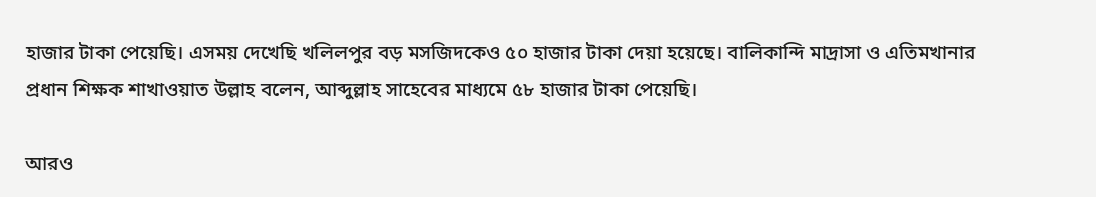হাজার টাকা পেয়েছি। এসময় দেখেছি খলিলপুর বড় মসজিদকেও ৫০ হাজার টাকা দেয়া হয়েছে। বালিকান্দি মাদ্রাসা ও এতিমখানার প্রধান শিক্ষক শাখাওয়াত উল্লাহ বলেন, আব্দুল্লাহ সাহেবের মাধ্যমে ৫৮ হাজার টাকা পেয়েছি।

আরও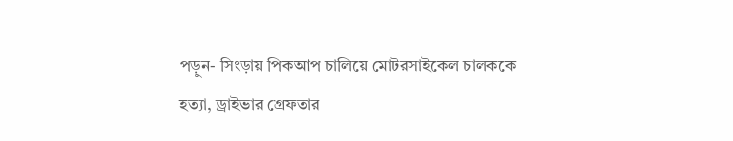পড়ুন- সিংড়ায় পিকআপ চালিয়ে মোটরসাইকেল চালককে হত্যা, ড্রাইভার গ্রেফতার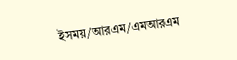ইসময়/আরএম/এমআরএম